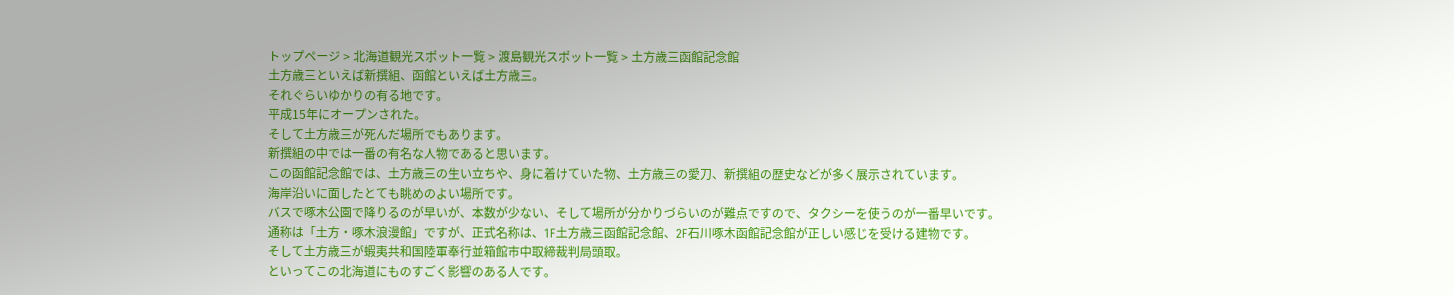トップページ > 北海道観光スポット一覧 > 渡島観光スポット一覧 > 土方歳三函館記念館
土方歳三といえば新撰組、函館といえば土方歳三。
それぐらいゆかりの有る地です。
平成15年にオープンされた。
そして土方歳三が死んだ場所でもあります。
新撰組の中では一番の有名な人物であると思います。
この函館記念館では、土方歳三の生い立ちや、身に着けていた物、土方歳三の愛刀、新撰組の歴史などが多く展示されています。
海岸沿いに面したとても眺めのよい場所です。
バスで啄木公園で降りるのが早いが、本数が少ない、そして場所が分かりづらいのが難点ですので、タクシーを使うのが一番早いです。
通称は「土方・啄木浪漫館」ですが、正式名称は、1F土方歳三函館記念館、2F石川啄木函館記念館が正しい感じを受ける建物です。
そして土方歳三が蝦夷共和国陸軍奉行並箱館市中取締裁判局頭取。
といってこの北海道にものすごく影響のある人です。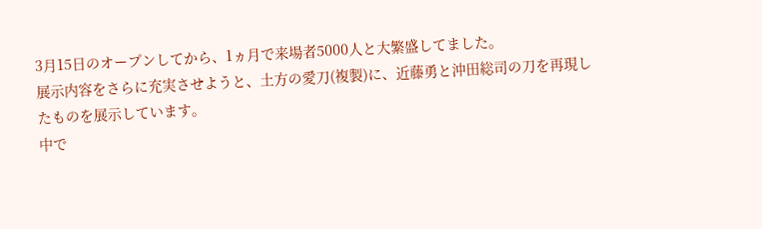3月15日のオープンしてから、1ヵ月で来場者5000人と大繁盛してました。
展示内容をさらに充実させようと、土方の愛刀(複製)に、近藤勇と沖田総司の刀を再現したものを展示しています。
中で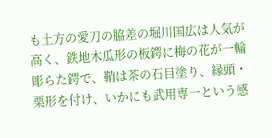も土方の愛刀の脇差の堀川国広は人気が高く、鉄地木瓜形の板鍔に梅の花が一輪彫らた鍔で、鞘は茶の石目塗り、縁頭・栗形を付け、いかにも武用専一という感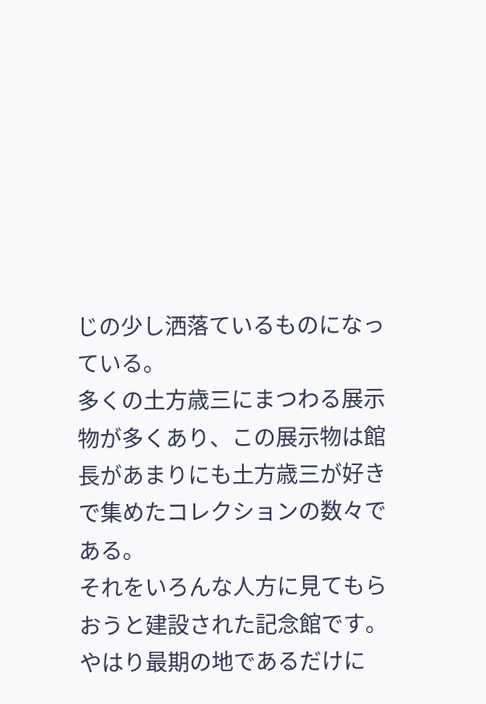じの少し洒落ているものになっている。
多くの土方歳三にまつわる展示物が多くあり、この展示物は館長があまりにも土方歳三が好きで集めたコレクションの数々である。
それをいろんな人方に見てもらおうと建設された記念館です。
やはり最期の地であるだけに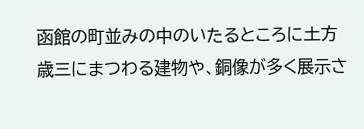函館の町並みの中のいたるところに土方歳三にまつわる建物や、銅像が多く展示さ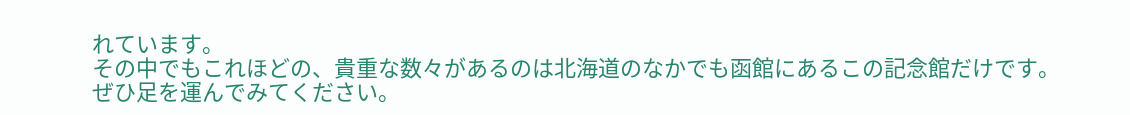れています。
その中でもこれほどの、貴重な数々があるのは北海道のなかでも函館にあるこの記念館だけです。
ぜひ足を運んでみてください。